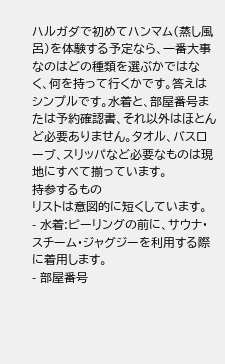ハルガダで初めてハンマム(蒸し風呂)を体験する予定なら、一番大事なのはどの種類を選ぶかではなく、何を持って行くかです。答えはシンプルです。水着と、部屋番号または予約確認書、それ以外はほとんど必要ありません。タオル、バスローブ、スリッパなど必要なものは現地にすべて揃っています。
持参するもの
リストは意図的に短くしています。
- 水着:ピーリングの前に、サウナ・スチーム・ジャグジーを利用する際に着用します。
- 部屋番号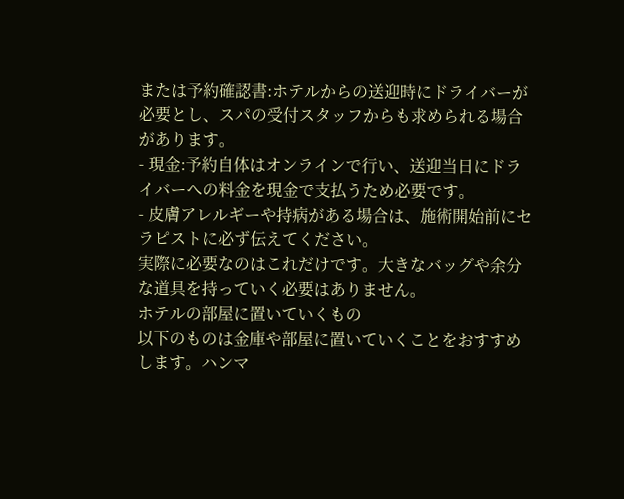または予約確認書:ホテルからの送迎時にドライバーが必要とし、スパの受付スタッフからも求められる場合があります。
- 現金:予約自体はオンラインで行い、送迎当日にドライバーへの料金を現金で支払うため必要です。
- 皮膚アレルギーや持病がある場合は、施術開始前にセラピストに必ず伝えてください。
実際に必要なのはこれだけです。大きなバッグや余分な道具を持っていく必要はありません。
ホテルの部屋に置いていくもの
以下のものは金庫や部屋に置いていくことをおすすめします。ハンマ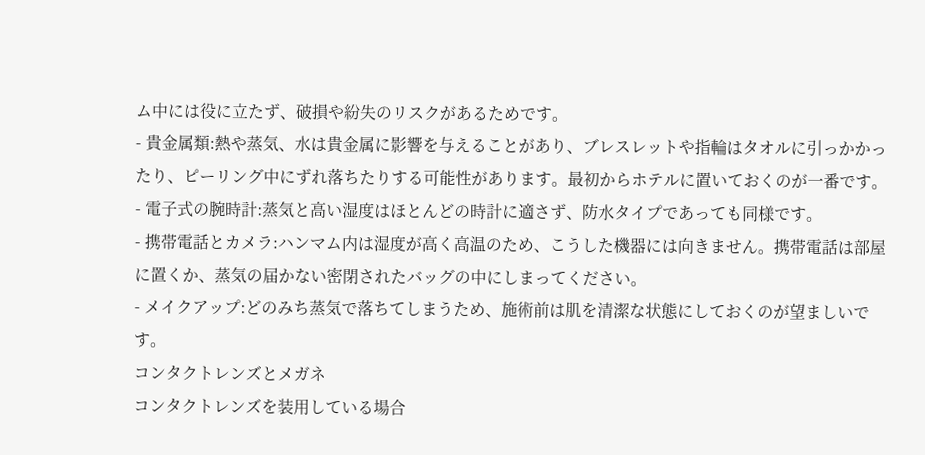ム中には役に立たず、破損や紛失のリスクがあるためです。
- 貴金属類:熱や蒸気、水は貴金属に影響を与えることがあり、ブレスレットや指輪はタオルに引っかかったり、ピーリング中にずれ落ちたりする可能性があります。最初からホテルに置いておくのが一番です。
- 電子式の腕時計:蒸気と高い湿度はほとんどの時計に適さず、防水タイプであっても同様です。
- 携帯電話とカメラ:ハンマム内は湿度が高く高温のため、こうした機器には向きません。携帯電話は部屋に置くか、蒸気の届かない密閉されたバッグの中にしまってください。
- メイクアップ:どのみち蒸気で落ちてしまうため、施術前は肌を清潔な状態にしておくのが望ましいです。
コンタクトレンズとメガネ
コンタクトレンズを装用している場合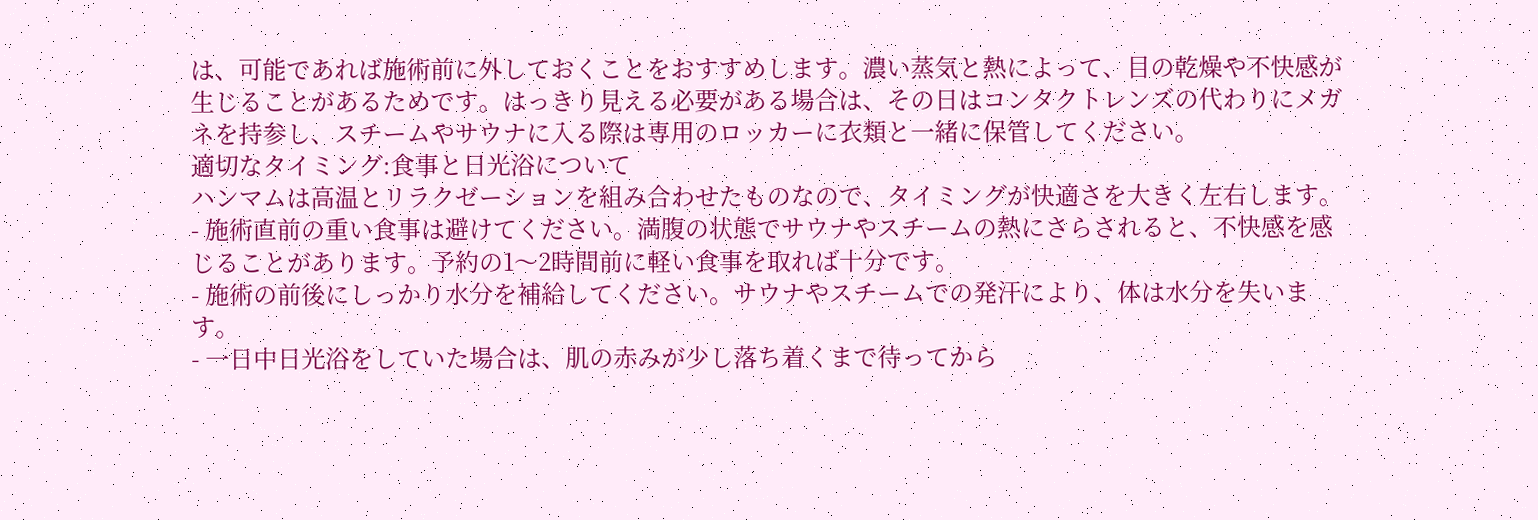は、可能であれば施術前に外しておくことをおすすめします。濃い蒸気と熱によって、目の乾燥や不快感が生じることがあるためです。はっきり見える必要がある場合は、その日はコンタクトレンズの代わりにメガネを持参し、スチームやサウナに入る際は専用のロッカーに衣類と一緒に保管してください。
適切なタイミング:食事と日光浴について
ハンマムは高温とリラクゼーションを組み合わせたものなので、タイミングが快適さを大きく左右します。
- 施術直前の重い食事は避けてください。満腹の状態でサウナやスチームの熱にさらされると、不快感を感じることがあります。予約の1〜2時間前に軽い食事を取れば十分です。
- 施術の前後にしっかり水分を補給してください。サウナやスチームでの発汗により、体は水分を失います。
- 一日中日光浴をしていた場合は、肌の赤みが少し落ち着くまで待ってから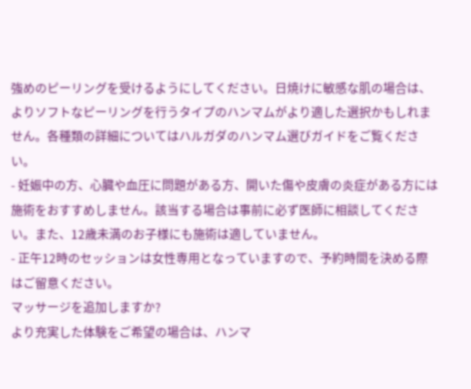強めのピーリングを受けるようにしてください。日焼けに敏感な肌の場合は、よりソフトなピーリングを行うタイプのハンマムがより適した選択かもしれません。各種類の詳細についてはハルガダのハンマム選びガイドをご覧ください。
- 妊娠中の方、心臓や血圧に問題がある方、開いた傷や皮膚の炎症がある方には施術をおすすめしません。該当する場合は事前に必ず医師に相談してください。また、12歳未満のお子様にも施術は適していません。
- 正午12時のセッションは女性専用となっていますので、予約時間を決める際はご留意ください。
マッサージを追加しますか?
より充実した体験をご希望の場合は、ハンマ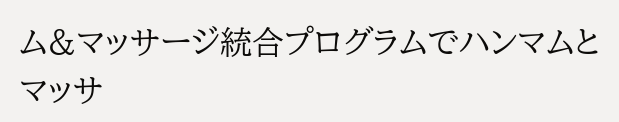ム&マッサージ統合プログラムでハンマムとマッサ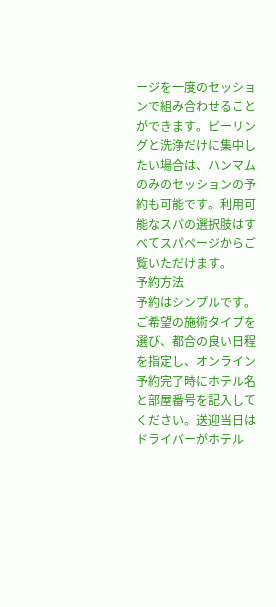ージを一度のセッションで組み合わせることができます。ピーリングと洗浄だけに集中したい場合は、ハンマムのみのセッションの予約も可能です。利用可能なスパの選択肢はすべてスパページからご覧いただけます。
予約方法
予約はシンプルです。ご希望の施術タイプを選び、都合の良い日程を指定し、オンライン予約完了時にホテル名と部屋番号を記入してください。送迎当日はドライバーがホテル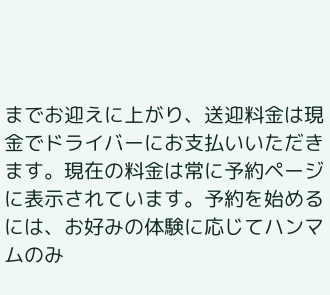までお迎えに上がり、送迎料金は現金でドライバーにお支払いいただきます。現在の料金は常に予約ページに表示されています。予約を始めるには、お好みの体験に応じてハンマムのみ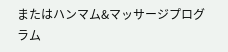またはハンマム&マッサージプログラム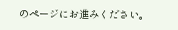のページにお進みください。